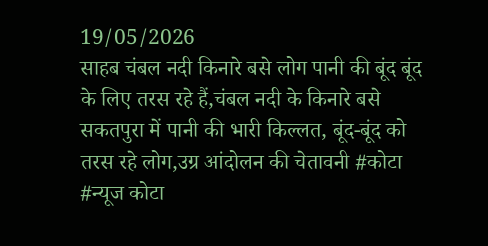19/05/2026
साहब चंबल नदी किनारे बसे लोग पानी की बूंद बूंद के लिए तरस रहे हैं,चंबल नदी के किनारे बसे सकतपुरा में पानी की भारी किल्लत, बूंद-बूंद को तरस रहे लोग,उग्र आंदोलन की चेतावनी #कोटा #न्यूज कोटा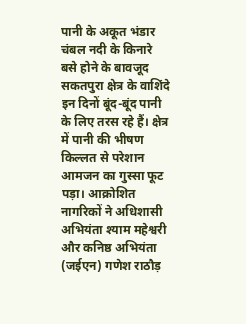पानी के अकूत भंडार चंबल नदी के किनारे बसे होने के बावजूद सकतपुरा क्षेत्र के वाशिंदे इन दिनों बूंद-बूंद पानी के लिए तरस रहे हैं। क्षेत्र में पानी की भीषण किल्लत से परेशान आमजन का गुस्सा फूट पड़ा। आक्रोशित नागरिकों ने अधिशासी अभियंता श्याम महेश्वरी और कनिष्ठ अभियंता (जईएन) गणेश राठौड़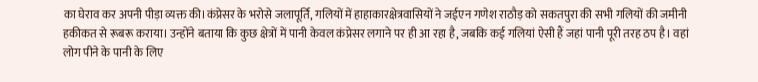का घेराव कर अपनी पीड़ा व्यक्त की।कंप्रेसर के भरोसे जलापूर्ति, गलियों में हाहाकारक्षेत्रवासियों ने जईएन गणेश राठौड़ को सकतपुरा की सभी गलियों की जमीनी हकीकत से रूबरू कराया। उन्होंने बताया कि कुछ क्षेत्रों में पानी केवल कंप्रेसर लगाने पर ही आ रहा है, जबकि कई गलियां ऐसी हैं जहां पानी पूरी तरह ठप है। वहां लोग पीने के पानी के लिए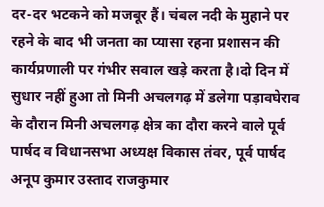दर-दर भटकने को मजबूर हैं। चंबल नदी के मुहाने पर रहने के बाद भी जनता का प्यासा रहना प्रशासन की कार्यप्रणाली पर गंभीर सवाल खड़े करता है।दो दिन में सुधार नहीं हुआ तो मिनी अचलगढ़ में डलेगा पड़ावघेराव के दौरान मिनी अचलगढ़ क्षेत्र का दौरा करने वाले पूर्व पार्षद व विधानसभा अध्यक्ष विकास तंवर, पूर्व पार्षद अनूप कुमार उस्ताद राजकुमार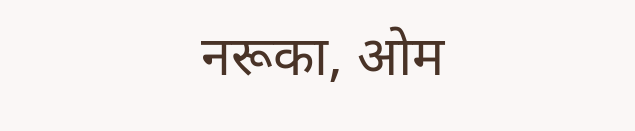नरूका, ओम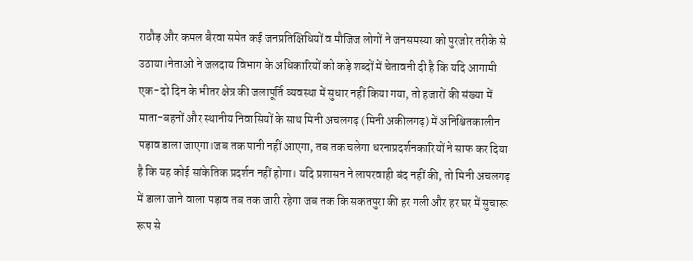राठौड़ और कमल बैरवा समेत कई जनप्रतिक्षिधियों व मौजिज लोगों ने जनसमस्या को पुरजोर तरीके से उठाया।नेताओं ने जलदाय विभाग के अधिकारियों को कड़े शब्दों में चेतावनी दी है कि यदि आगामी एक-दो दिन के भीतर क्षेत्र की जलापूर्ति व्यवस्था में सुधार नहीं किया गया, तो हजारों की संख्या में माता-बहनों और स्थानीय निवासियों के साथ मिनी अचलगढ़ (मिनी अकीलगढ़) में अनिश्चितकालीन पड़ाव डाला जाएगा।जब तक पानी नहीं आएगा, तब तक चलेगा धरनाप्रदर्शनकारियों ने साफ कर दिया है कि यह कोई सांकेतिक प्रदर्शन नहीं होगा। यदि प्रशासन ने लापरवाही बंद नहीं की, तो मिनी अचलगढ़ में डाला जाने वाला पड़ाव तब तक जारी रहेगा जब तक कि सकतपुरा की हर गली और हर घर में सुचारू रूप से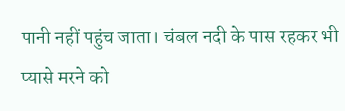पानी नहीं पहुंच जाता। चंबल नदी के पास रहकर भी प्यासे मरने को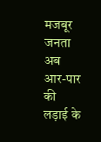मजबूर जनता अब आर-पार की लड़ाई के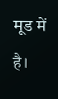मूड में है।